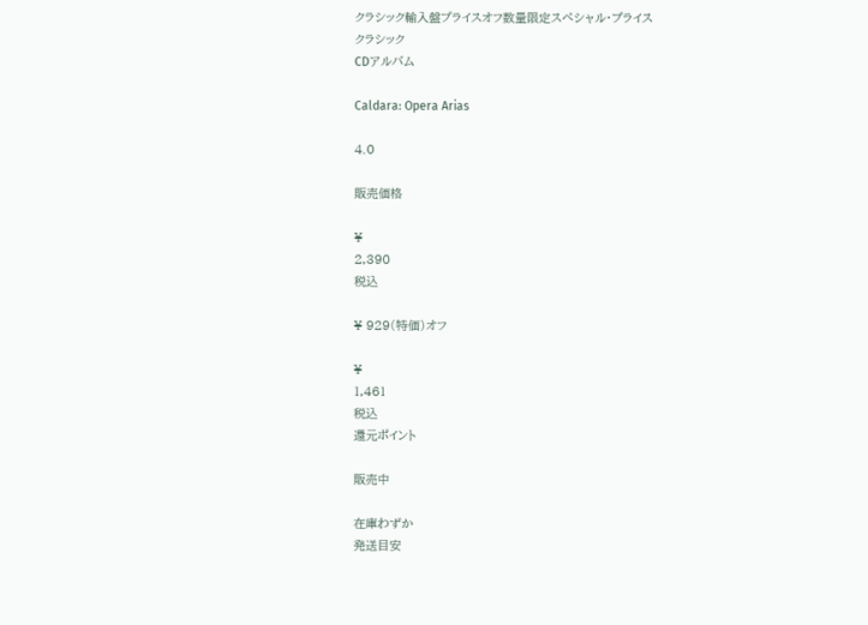クラシック輸入盤プライスオフ数量限定スペシャル・プライス
クラシック
CDアルバム

Caldara: Opera Arias

4.0

販売価格

¥
2,390
税込

¥ 929(特価)オフ

¥
1,461
税込
還元ポイント

販売中

在庫わずか
発送目安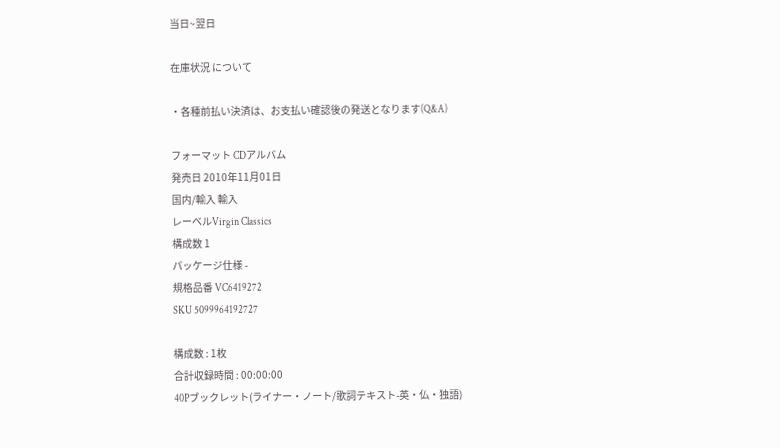当日~翌日

在庫状況 について

・各種前払い決済は、お支払い確認後の発送となります(Q&A)

フォーマット CDアルバム
発売日 2010年11月01日
国内/輸入 輸入
レーベルVirgin Classics
構成数 1
パッケージ仕様 -
規格品番 VC6419272
SKU 5099964192727

構成数 : 1枚
合計収録時間 : 00:00:00
40Pブックレット(ライナー・ノート/歌詞テキスト-英・仏・独語)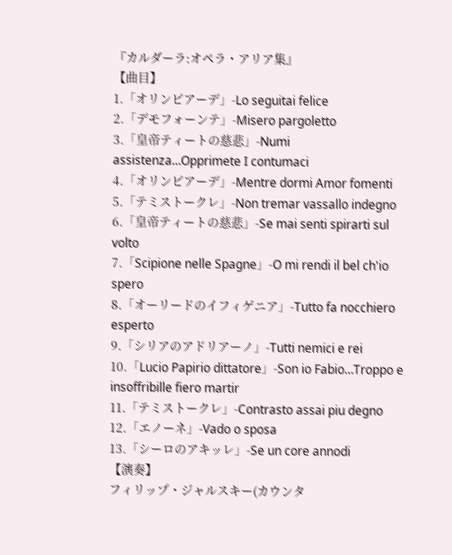『カルダーラ:オペラ・アリア集』
【曲目】
1.「オリンピアーデ」-Lo seguitai felice
2.「デモフォーンテ」-Misero pargoletto
3.「皇帝ティートの慈悲」-Numi assistenza…Opprimete I contumaci
4.「オリンピアーデ」-Mentre dormi Amor fomenti
5.「テミストークレ」-Non tremar vassallo indegno
6.「皇帝ティートの慈悲」-Se mai senti spirarti sul volto
7.「Scipione nelle Spagne」-O mi rendi il bel ch'io spero
8.「オーリードのイフィゲニア」-Tutto fa nocchiero esperto
9.「シリアのアドリアーノ」-Tutti nemici e rei
10.「Lucio Papirio dittatore」-Son io Fabio…Troppo e insoffribille fiero martir
11.「テミストークレ」-Contrasto assai piu degno
12.「エノーネ」-Vado o sposa
13.「シーロのアキッレ」-Se un core annodi
【演奏】
フィリップ・ジャルスキー(カウンタ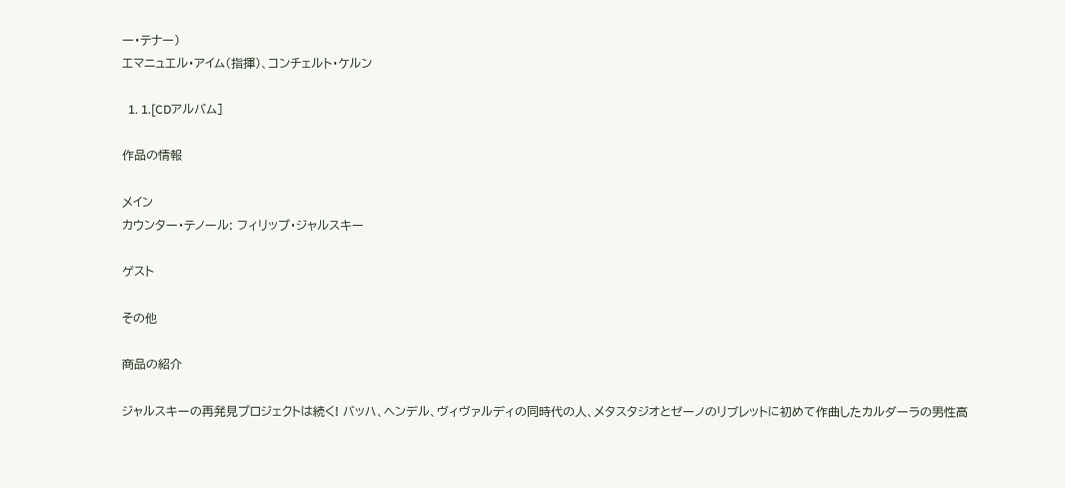ー・テナー)
エマニュエル・アイム(指揮)、コンチェルト・ケルン

  1. 1.[CDアルバム]

作品の情報

メイン
カウンター・テノール: フィリップ・ジャルスキー

ゲスト

その他

商品の紹介

ジャルスキーの再発見プロジェクトは続く! バッハ、ヘンデル、ヴィヴァルディの同時代の人、メタスタジオとゼーノのリブレットに初めて作曲したカルダーラの男性高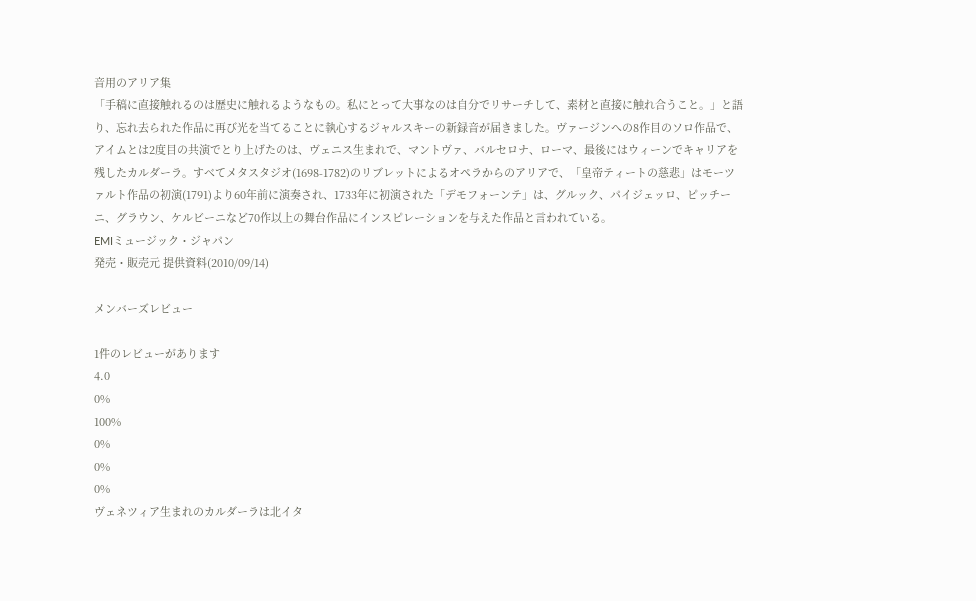音用のアリア集
「手稿に直接触れるのは歴史に触れるようなもの。私にとって大事なのは自分でリサーチして、素材と直接に触れ合うこと。」と語り、忘れ去られた作品に再び光を当てることに執心するジャルスキーの新録音が届きました。ヴァージンへの8作目のソロ作品で、アイムとは2度目の共演でとり上げたのは、ヴェニス生まれで、マントヴァ、バルセロナ、ローマ、最後にはウィーンでキャリアを残したカルダーラ。すべてメタスタジオ(1698-1782)のリブレットによるオペラからのアリアで、「皇帝ティートの慈悲」はモーツァルト作品の初演(1791)より60年前に演奏され、1733年に初演された「デモフォーンテ」は、グルック、パイジェッロ、ピッチーニ、グラウン、ケルビーニなど70作以上の舞台作品にインスピレーションを与えた作品と言われている。
EMIミュージック・ジャパン
発売・販売元 提供資料(2010/09/14)

メンバーズレビュー

1件のレビューがあります
4.0
0%
100%
0%
0%
0%
ヴェネツィア生まれのカルダーラは北イタ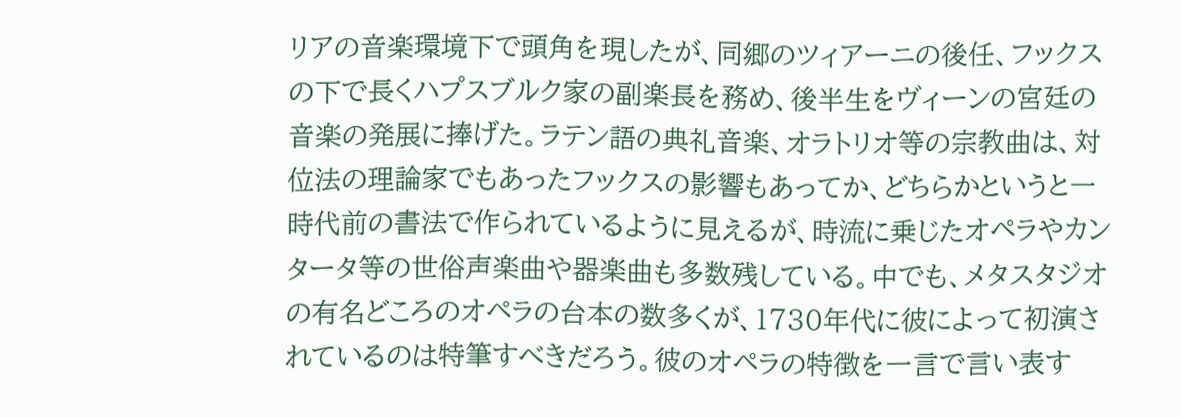リアの音楽環境下で頭角を現したが、同郷のツィアーニの後任、フックスの下で長くハプスブルク家の副楽長を務め、後半生をヴィーンの宮廷の音楽の発展に捧げた。ラテン語の典礼音楽、オラトリオ等の宗教曲は、対位法の理論家でもあったフックスの影響もあってか、どちらかというと一時代前の書法で作られているように見えるが、時流に乗じたオペラやカンタータ等の世俗声楽曲や器楽曲も多数残している。中でも、メタスタジオの有名どころのオペラの台本の数多くが、1730年代に彼によって初演されているのは特筆すべきだろう。彼のオペラの特徴を一言で言い表す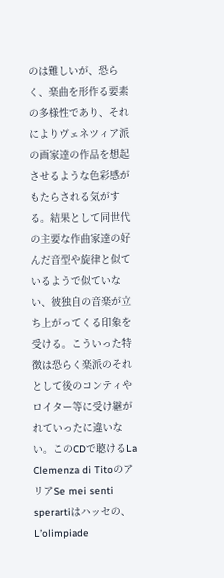のは難しいが、恐らく、楽曲を形作る要素の多様性であり、それによりヴェネツィア派の画家達の作品を想起させるような色彩感がもたらされる気がする。結果として同世代の主要な作曲家達の好んだ音型や旋律と似ているようで似ていない、彼独自の音楽が立ち上がってくる印象を受ける。こういった特徴は恐らく楽派のそれとして後のコンティやロイター等に受け継がれていったに違いない。このCDで聴けるLa Clemenza di TitoのアリアSe mei senti sperartiはハッセの、 L’olimpiade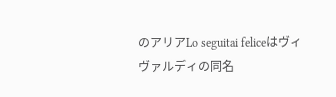のアリアLo seguitai feliceはヴィヴァルディの同名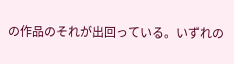の作品のそれが出回っている。いずれの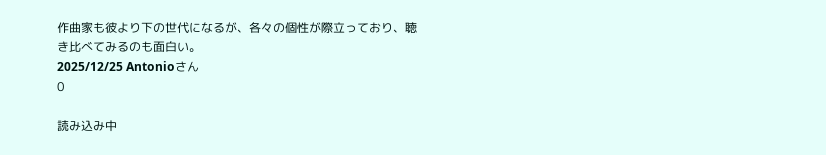作曲家も彼より下の世代になるが、各々の個性が際立っており、聴き比べてみるのも面白い。
2025/12/25 Antonioさん
0

読み込み中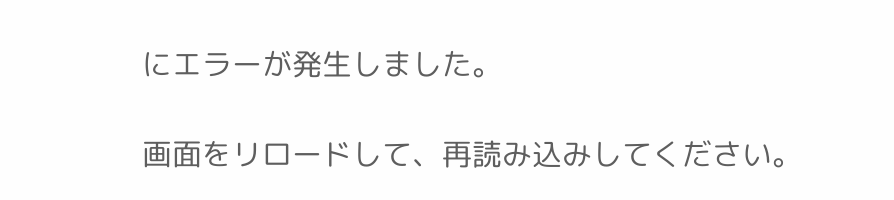にエラーが発生しました。

画面をリロードして、再読み込みしてください。